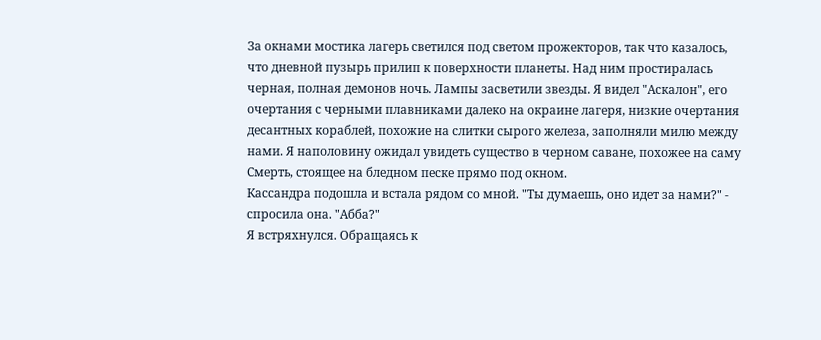За окнами мостика лагерь светился под светом прожекторов, так что казалось, что дневной пузырь прилип к поверхности планеты. Над ним простиралась черная, полная демонов ночь. Лампы засветили звезды. Я видел "Аскалон", его очертания с черными плавниками далеко на окраине лагеря, низкие очертания десантных кораблей, похожие на слитки сырого железа, заполняли милю между нами. Я наполовину ожидал увидеть существо в черном саване, похожее на саму Смерть, стоящее на бледном песке прямо под окном.
Кассандра подошла и встала рядом со мной. "Ты думаешь, оно идет за нами?" - спросила она. "Абба?"
Я встряхнулся. Обращаясь к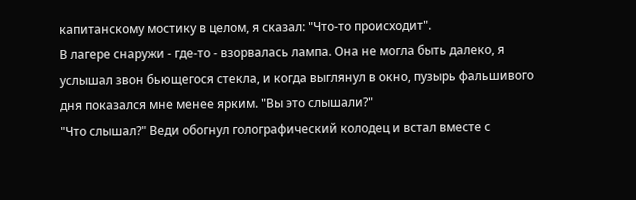капитанскому мостику в целом, я сказал: "Что-то происходит".
В лагере снаружи - где-то - взорвалась лампа. Она не могла быть далеко, я услышал звон бьющегося стекла, и когда выглянул в окно, пузырь фальшивого дня показался мне менее ярким. "Вы это слышали?"
"Что слышал?" Веди обогнул голографический колодец и встал вместе с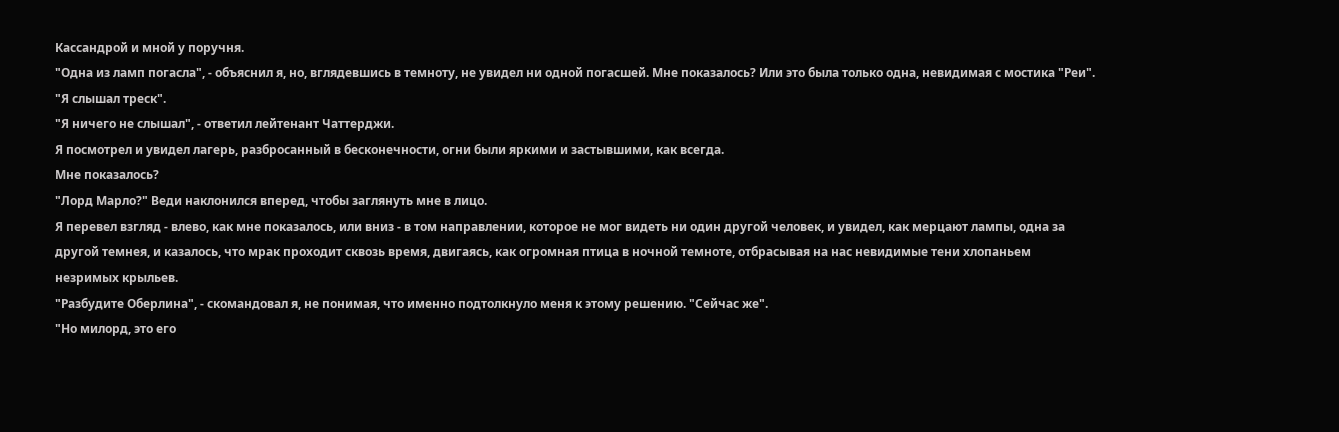Кассандрой и мной у поручня.
"Одна из ламп погасла", - объяснил я, но, вглядевшись в темноту, не увидел ни одной погасшей. Мне показалось? Или это была только одна, невидимая с мостика "Реи". "Я слышал треск".
"Я ничего не слышал", - ответил лейтенант Чаттерджи.
Я посмотрел и увидел лагерь, разбросанный в бесконечности, огни были яркими и застывшими, как всегда.
Мне показалось?
"Лорд Марло?" Веди наклонился вперед, чтобы заглянуть мне в лицо.
Я перевел взгляд - влево, как мне показалось, или вниз - в том направлении, которое не мог видеть ни один другой человек, и увидел, как мерцают лампы, одна за другой темнея, и казалось, что мрак проходит сквозь время, двигаясь, как огромная птица в ночной темноте, отбрасывая на нас невидимые тени хлопаньем незримых крыльев.
"Разбудите Оберлина", - скомандовал я, не понимая, что именно подтолкнуло меня к этому решению. "Сейчас же".
"Но милорд, это его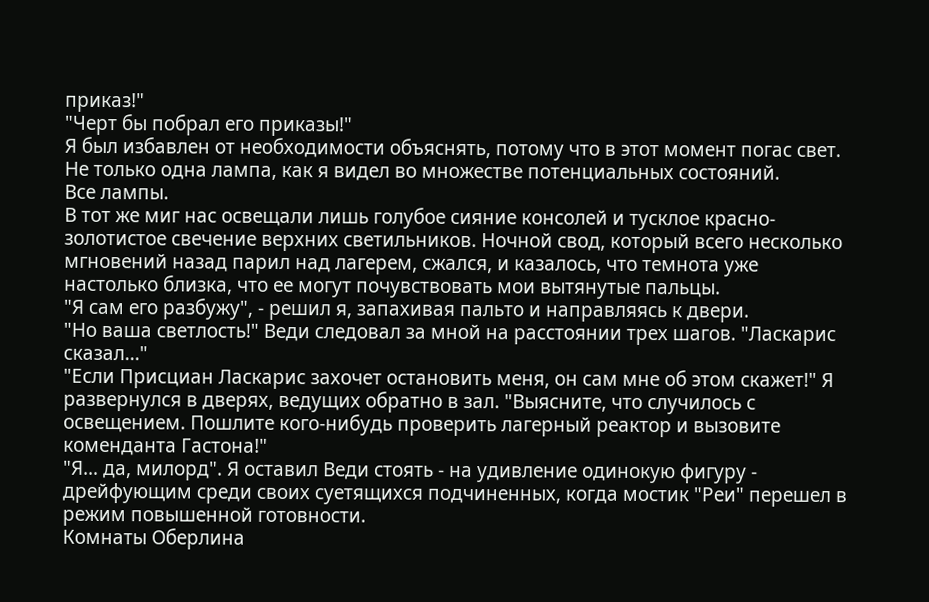приказ!"
"Черт бы побрал его приказы!"
Я был избавлен от необходимости объяснять, потому что в этот момент погас свет.
Не только одна лампа, как я видел во множестве потенциальных состояний.
Все лампы.
В тот же миг нас освещали лишь голубое сияние консолей и тусклое красно-золотистое свечение верхних светильников. Ночной свод, который всего несколько мгновений назад парил над лагерем, сжался, и казалось, что темнота уже настолько близка, что ее могут почувствовать мои вытянутые пальцы.
"Я сам его разбужу", - решил я, запахивая пальто и направляясь к двери.
"Но ваша светлость!" Веди следовал за мной на расстоянии трех шагов. "Ласкарис сказал..."
"Если Присциан Ласкарис захочет остановить меня, он сам мне об этом скажет!" Я развернулся в дверях, ведущих обратно в зал. "Выясните, что случилось с освещением. Пошлите кого-нибудь проверить лагерный реактор и вызовите коменданта Гастона!"
"Я… да, милорд". Я оставил Веди стоять - на удивление одинокую фигуру - дрейфующим среди своих суетящихся подчиненных, когда мостик "Реи" перешел в режим повышенной готовности.
Комнаты Оберлина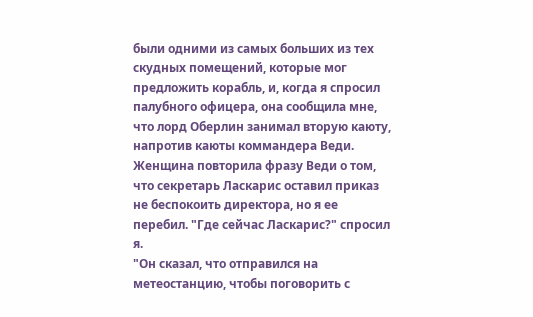были одними из самых больших из тех скудных помещений, которые мог предложить корабль, и, когда я спросил палубного офицера, она сообщила мне, что лорд Оберлин занимал вторую каюту, напротив каюты коммандера Веди. Женщина повторила фразу Веди о том, что секретарь Ласкарис оставил приказ не беспокоить директора, но я ее перебил. "Где сейчас Ласкарис?" спросил я.
"Он сказал, что отправился на метеостанцию, чтобы поговорить с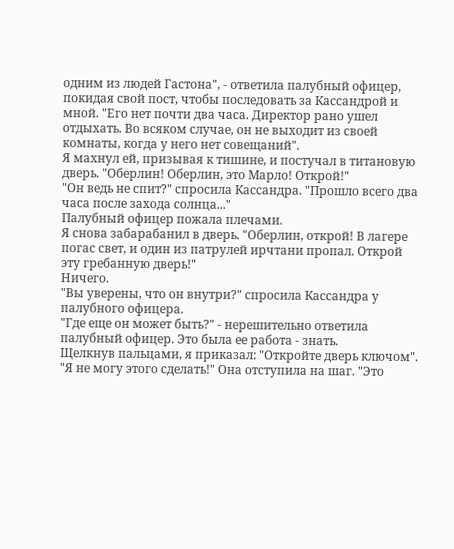одним из людей Гастона", - ответила палубный офицер, покидая свой пост, чтобы последовать за Кассандрой и мной. "Его нет почти два часа. Директор рано ушел отдыхать. Во всяком случае, он не выходит из своей комнаты, когда у него нет совещаний".
Я махнул ей, призывая к тишине, и постучал в титановую дверь. "Оберлин! Оберлин, это Марло! Открой!"
"Он ведь не спит?" спросила Кассандра. "Прошло всего два часа после захода солнца..."
Палубный офицер пожала плечами.
Я снова забарабанил в дверь. "Оберлин, открой! В лагере погас свет, и один из патрулей ирчтани пропал. Открой эту гребанную дверь!"
Ничего.
"Вы уверены, что он внутри?" спросила Кассандра у палубного офицера.
"Где еще он может быть?" - нерешительно ответила палубный офицер. Это была ее работа - знать.
Щелкнув пальцами, я приказал: "Откройте дверь ключом".
"Я не могу этого сделать!" Она отступила на шаг. "Это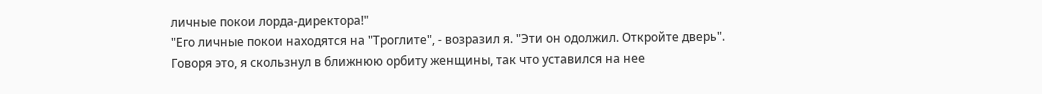личные покои лорда-директора!"
"Его личные покои находятся на "Троглите", - возразил я. "Эти он одолжил. Откройте дверь". Говоря это, я скользнул в ближнюю орбиту женщины, так что уставился на нее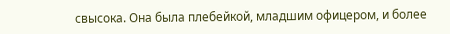свысока. Она была плебейкой, младшим офицером, и более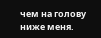чем на голову ниже меня.